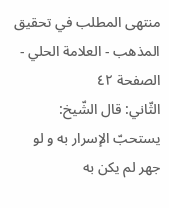منتهى المطلب في تحقيق المذهب - العلامة الحلي - الصفحة ٤٢
الثّاني: قال الشّيخ: يستحبّ الإسرار به و لو جهر لم يكن به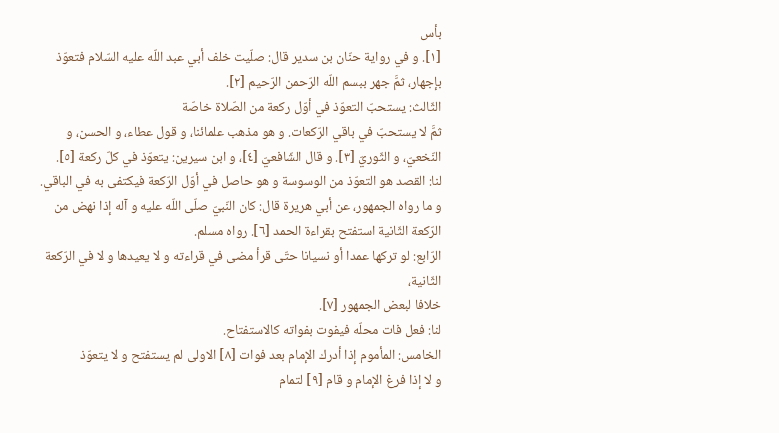بأس
[١]. و في رواية حنّان بن سدير قال: صلّيت خلف أبي عبد اللّه عليه السّلام فتعوّذ بإجهار، ثمَّ جهر ببسم اللّه الرّحمن الرّحيم [٢].
الثّالث: يستحبّ التعوّذ في أوّل ركعة من الصّلاة خاصّة
ثمَّ لا يستحبّ في باقي الرّكعات. و هو مذهب علمائنا، و قول عطاء، و الحسن، و النّخعيّ، و الثّوريّ [٣]. و قال الشّافعيّ [٤]، و ابن سيرين: يتعوّذ في كلّ ركعة [٥].
لنا: القصد هو التعوّذ من الوسوسة و هو حاصل في أوّل الرّكعة فيكتفى به في الباقي.
و ما رواه الجمهور، عن أبي هريرة قال: كان النّبيّ صلّى اللّه عليه و آله إذا نهض من الرّكعة الثّانية استفتح بقراءة الحمد [٦]. رواه مسلم.
الرّابع: لو تركها عمدا أو نسيانا حتّى قرأ مضى في قراءته و لا يعيدها و لا في الرّكعة الثّانية،
خلافا لبعض الجمهور [٧].
لنا: فعل فات محلّه فيفوت بفواته كالاستفتاح.
الخامس: المأموم إذا أدرك الإمام بعد فوات [٨] الاولى لم يستفتح و لا يتعوّذ
و لا إذا فرغ الإمام و قام [٩] لتمام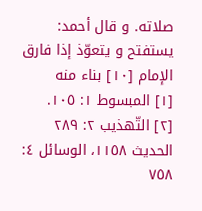صلاته. و قال أحمد: يستفتح و يتعوّذ إذا فارق الإمام [١٠] بناء منه
[١] المبسوط ١: ١٠٥.
[٢] التّهذيب ٢: ٢٨٩ الحديث ١١٥٨، الوسائل ٤: ٧٥٨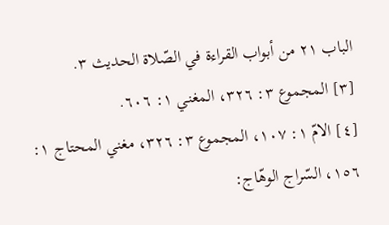الباب ٢١ من أبواب القراءة في الصّلاة الحديث ٣.
[٣] المجموع ٣: ٣٢٦، المغني ١: ٦٠٦.
[٤] الامّ ١: ١٠٧، المجموع ٣: ٣٢٦، مغني المحتاج ١: ١٥٦، السّراج الوهّاج: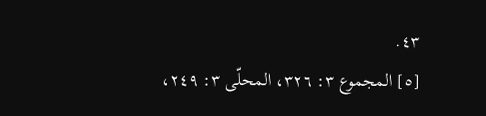٤٣.
[٥] المجموع ٣: ٣٢٦، المحلّى ٣: ٢٤٩،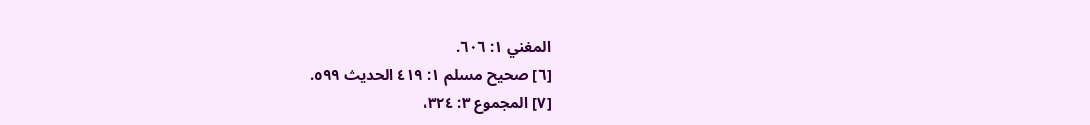المغني ١: ٦٠٦.
[٦] صحيح مسلم ١: ٤١٩ الحديث ٥٩٩.
[٧] المجموع ٣: ٣٢٤،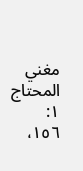مغني المحتاج ١: ١٥٦،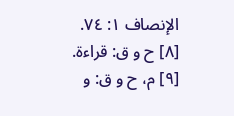الإنصاف ١: ٧٤.
[٨] ح و ق: قراءة.
[٩] م، ح و ق: و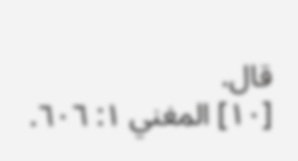قال.
[١٠] المغني ١: ٦٠٦.